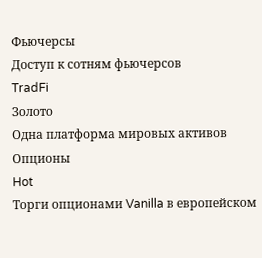Фьючерсы
Доступ к сотням фьючерсов
TradFi
Золото
Одна платформа мировых активов
Опционы
Hot
Торги опционами Vanilla в европейском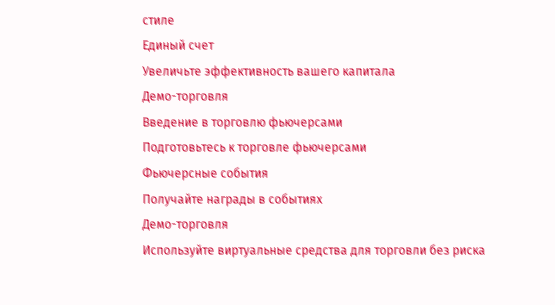стиле
Единый счет
Увеличьте эффективность вашего капитала
Демо-торговля
Введение в торговлю фьючерсами
Подготовьтесь к торговле фьючерсами
Фьючерсные события
Получайте награды в событиях
Демо-торговля
Используйте виртуальные средства для торговли без риска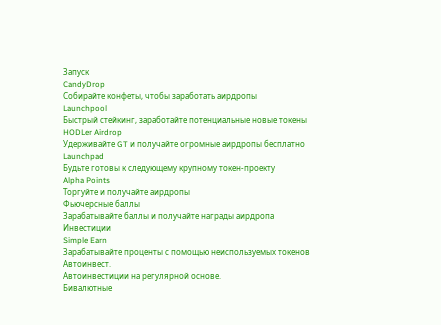Запуск
CandyDrop
Собирайте конфеты, чтобы заработать аирдропы
Launchpool
Быстрый стейкинг, заработайте потенциальные новые токены
HODLer Airdrop
Удерживайте GT и получайте огромные аирдропы бесплатно
Launchpad
Будьте готовы к следующему крупному токен-проекту
Alpha Points
Торгуйте и получайте аирдропы
Фьючерсные баллы
Зарабатывайте баллы и получайте награды аирдропа
Инвестиции
Simple Earn
Зарабатывайте проценты с помощью неиспользуемых токенов
Автоинвест.
Автоинвестиции на регулярной основе.
Бивалютные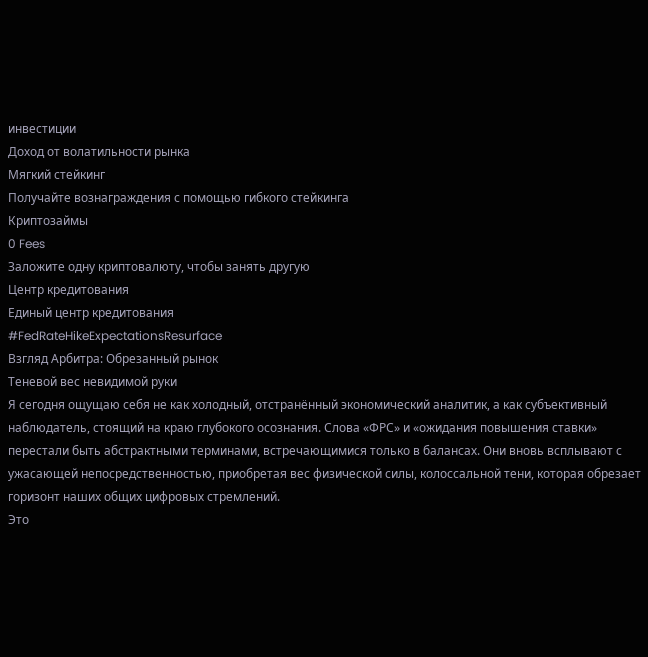инвестиции
Доход от волатильности рынка
Мягкий стейкинг
Получайте вознаграждения с помощью гибкого стейкинга
Криптозаймы
0 Fees
Заложите одну криптовалюту, чтобы занять другую
Центр кредитования
Единый центр кредитования
#FedRateHikeExpectationsResurface
Взгляд Арбитра: Обрезанный рынок
Теневой вес невидимой руки
Я сегодня ощущаю себя не как холодный, отстранённый экономический аналитик, а как субъективный наблюдатель, стоящий на краю глубокого осознания. Слова «ФРС» и «ожидания повышения ставки» перестали быть абстрактными терминами, встречающимися только в балансах. Они вновь всплывают с ужасающей непосредственностью, приобретая вес физической силы, колоссальной тени, которая обрезает горизонт наших общих цифровых стремлений.
Это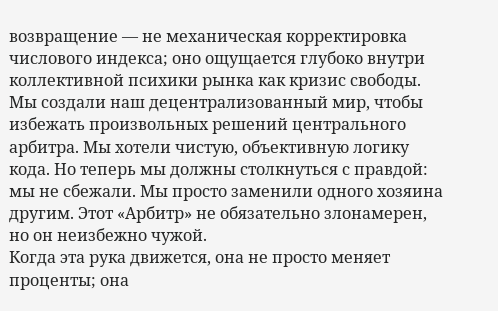возвращение — не механическая корректировка числового индекса; оно ощущается глубоко внутри коллективной психики рынка как кризис свободы. Мы создали наш децентрализованный мир, чтобы избежать произвольных решений центрального арбитра. Мы хотели чистую, объективную логику кода. Но теперь мы должны столкнуться с правдой: мы не сбежали. Мы просто заменили одного хозяина другим. Этот «Арбитр» не обязательно злонамерен, но он неизбежно чужой.
Когда эта рука движется, она не просто меняет проценты; она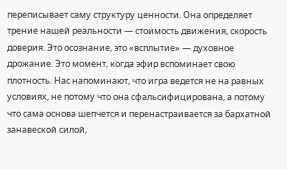переписывает саму структуру ценности. Она определяет трение нашей реальности — стоимость движения, скорость доверия. Это осознание, это «всплытие» — духовное дрожание. Это момент, когда эфир вспоминает свою плотность. Нас напоминают, что игра ведется не на равных условиях, не потому что она сфальсифицирована, а потому что сама основа шепчется и перенастраивается за бархатной занавеской силой,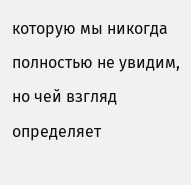которую мы никогда полностью не увидим, но чей взгляд определяет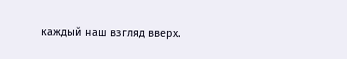каждый наш взгляд вверх.